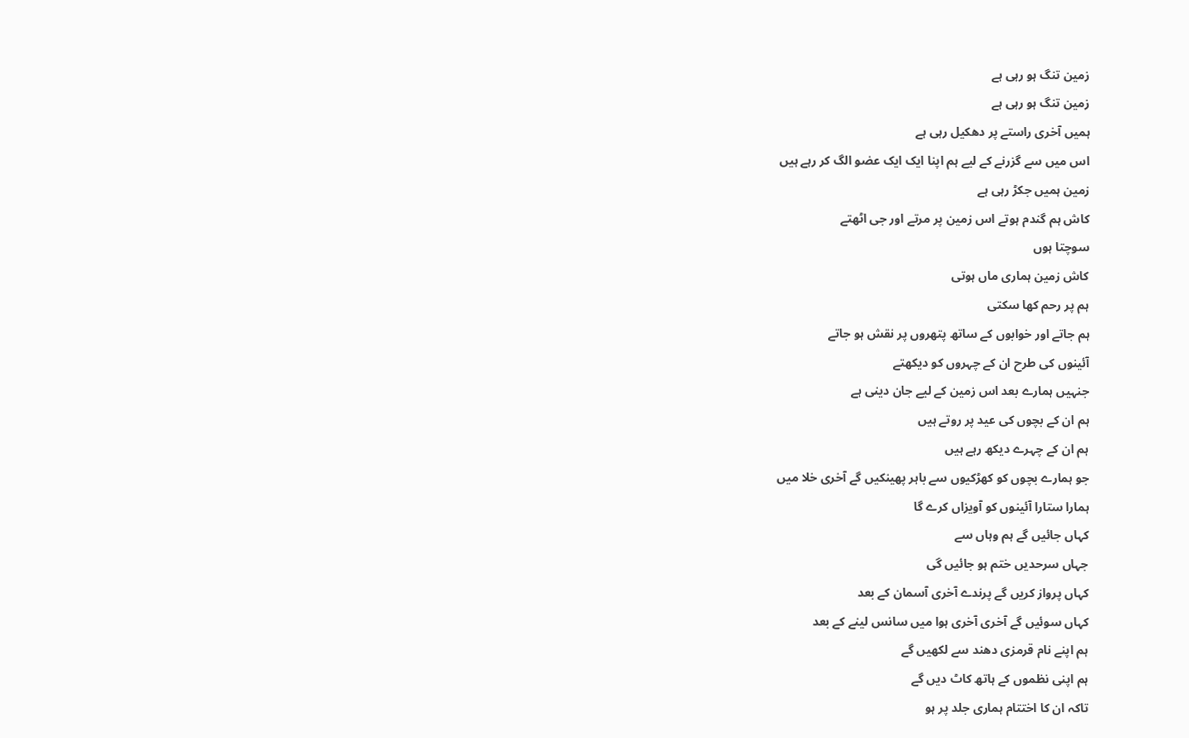زمین تنگ ہو رہی ہے
زمین تنگ ہو رہی ہے
ہمیں آخری راستے پر دھکیل رہی ہے
اس میں سے گزرنے کے لیے ہم اپنا ایک ایک عضو الگ کر رہے ہیں
زمین ہمیں جکڑ رہی ہے
کاش ہم گندم ہوتے اس زمین پر مرتے اور جی اٹھتے
سوچتا ہوں
کاش زمین ہماری ماں ہوتی
ہم پر رحم کھا سکتی
ہم جاتے اور خوابوں کے ساتھ پتھروں پر نقش ہو جاتے
آئینوں کی طرح ان کے چہروں کو دیکھتے
جنہیں ہمارے بعد اس زمین کے لیے جان دینی ہے
ہم ان کے بچوں کی عید پر روتے ہیں
ہم ان کے چہرے دیکھ رہے ہیں
جو ہمارے بچوں کو کھڑکیوں سے باہر پھینکیں گے آخری خلا میں
ہمارا ستارا آئینوں کو آویزاں کرے گا
کہاں جائیں گے ہم وہاں سے
جہاں سرحدیں ختم ہو جائیں گی
کہاں پرواز کریں گے پرندے آخری آسمان کے بعد
کہاں سوئیں گے آخری آخری ہوا میں سانس لینے کے بعد
ہم اپنے نام قرمزی دھند سے لکھیں گے
ہم اپنی نظموں کے ہاتھ کاٹ دیں گے
تاکہ ان کا اختتام ہماری جلد پر ہو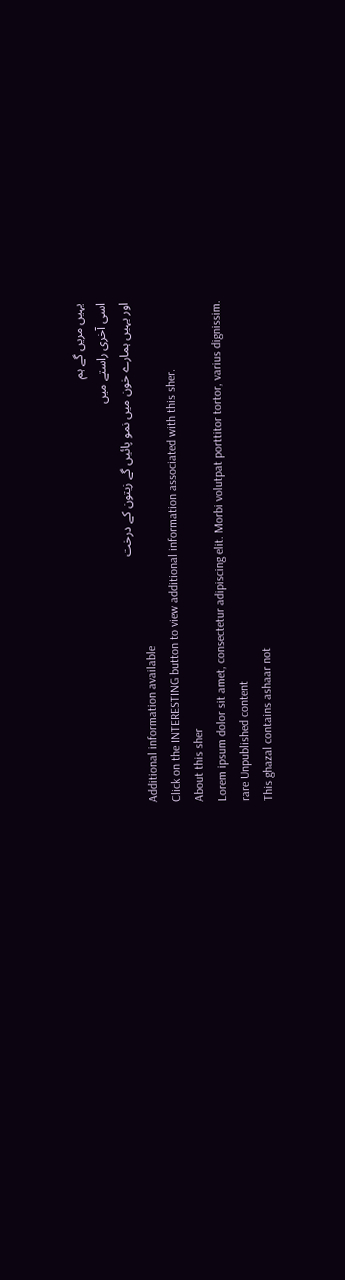یہیں مریں گے ہم
اسی آخری راستے میں
اور یہیں ہمارے خون میں نمو پائیں گے زیتون کے درخت
Additional information available
Click on the INTERESTING button to view additional information associated with this sher.
About this sher
Lorem ipsum dolor sit amet, consectetur adipiscing elit. Morbi volutpat porttitor tortor, varius dignissim.
rare Unpublished content
This ghazal contains ashaar not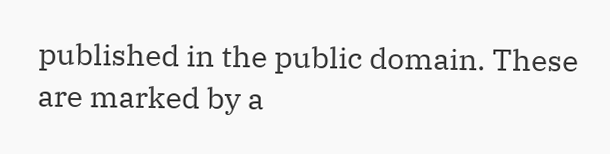published in the public domain. These are marked by a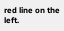red line on the left.